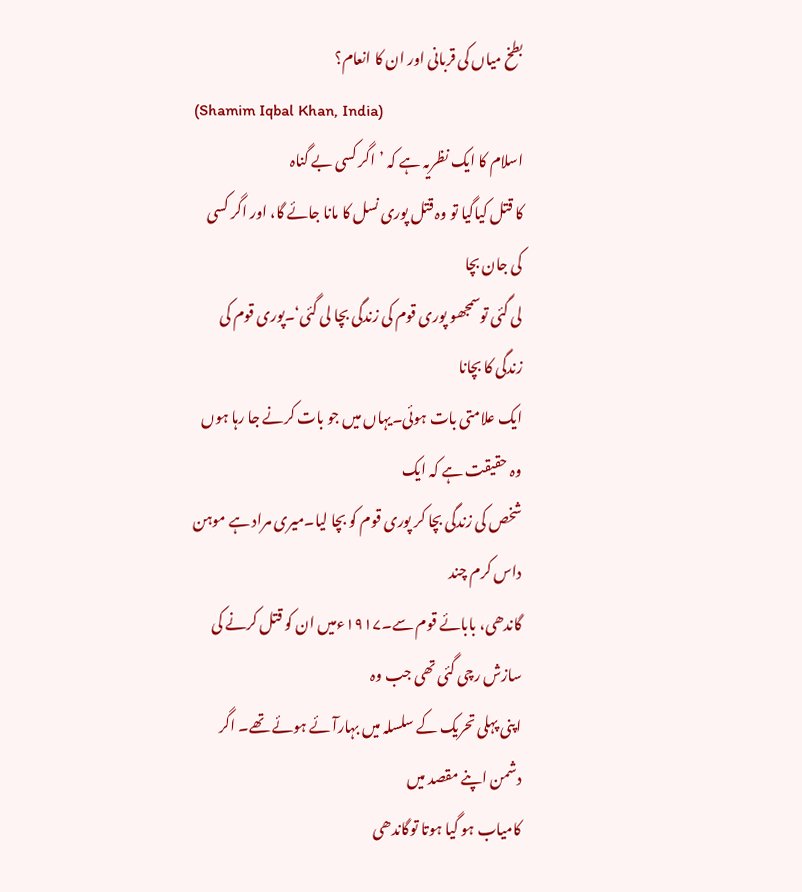بطخ میاں کی قربانی اور ان کا انعام؟
(Shamim Iqbal Khan, India)
اسلام کا ایک نظریہ ہے کہ ’اگر کسی بے گناہ
کا قتل کیاگیا تو وہ قتل پوری نسل کا مانا جائے گا، اور اگر کسی کی جان بچا
لی گئی توسمجھو پوری قوم کی زندگی بچا لی گئی‘۔پوری قوم کی زندگی کا بچانا
ایک علامتی بات ہوئی۔یہاں میں جو بات کرنے جا رہا ہوں وہ حقیقت ہے کہ ایک
شخص کی زندگی بچا کر پوری قوم کو بچا لیا۔میری مراد ہے موہن داس کرم چند
گاندھی، بابائے قوم سے۔۱۹۱۷ءمیں ان کو قتل کرنے کی سازش رچی گئی تھی جب وہ
اپنی پہلی تحریک کے سلسلہ میں بہارآئے ہوئے تھے۔ اگر دشمن اپنے مقصد میں
کامیاب ہو گیا ہوتا توگاندھی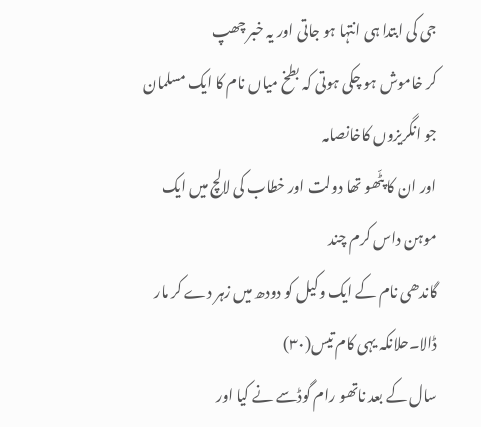جی کی ابتدا ہی انتہا ہو جاتی اور یہ خبر چھپ
کر خاموش ہو چکی ہوتی کہ بطخ میاں نام کا ایک مسلمان جو انگریزوں کاخانصامہ
اور ان کا پٹّھو تھا دولت اور خطاب کی لالچ میں ایک موہن داس کرم چند
گاندھی نام کے ایک وکیل کو دودھ میں زہر دے کر مار ڈالا۔حلانکہ یہی کام تیس(۳۰)
سال کے بعد ناتھو رام گوڈسے نے کیا اور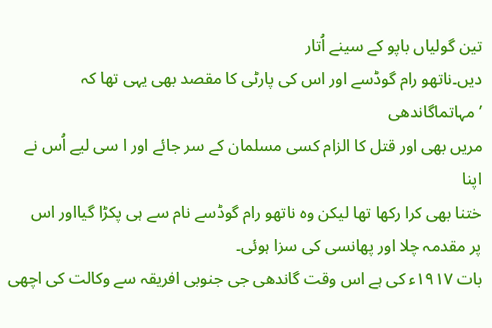تین گولیاں باپو کے سینے اُتار
دیں۔ناتھو رام گوڈسے اور اس کی پارٹی کا مقصد بھی یہی تھا کہ ’مہاتماگاندھی
مریں بھی اور قتل کا الزام کسی مسلمان کے سر جائے اور ا سی لیے اُس نے اپنا
ختنا بھی کرا رکھا تھا لیکن وہ ناتھو رام گوڈسے نام سے ہی پکڑا گیااور اس
پر مقدمہ چلا اور پھانسی کی سزا ہوئی۔
بات ۱۹۱۷ء کی ہے اس وقت گاندھی جی جنوبی افریقہ سے وکالت کی اچھی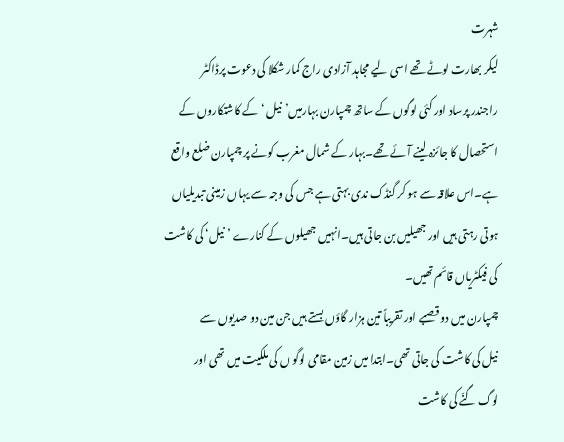شہرت
لیکر بھارت لوٹے تھے اسی لیے مجاہد آزادی راج کمار شکلا کی دعوت پرڈاکٹر
راجندر پرساد اور کئی لوگوں کے ساتھ چمپارن بہارمیں’نیل ‘ کے کاشتکاروں کے
استحصال کا جائزہ لینے آئے تھے۔بہار کے شمال مغرب کونے پر چمپارن ضلع واقع
ہے۔اس علاقہ سے ہو کر گنڈک ندی بہتی ہے جس کی وجہ سے یہاں زمینی تبدیلیاں
ہوتی رہتی ہیں اور جھیلیں بن جاتی ہیں۔انہیں جھیلوں کے کنارے ’نیل‘ کی کاشت
کی فیکٹریاں قائم تھیں۔
چمپارن میں دو قصبے اور تقریباً تین ہزار گاؤں بستے ہیں جن مین دو صدیوں سے
نیل کی کاشت کی جاتی تھی۔ابتدا میں زمین مقامی لوگو ں کی ملکیت میں تھی اور
لوگ گنّے کی کاشت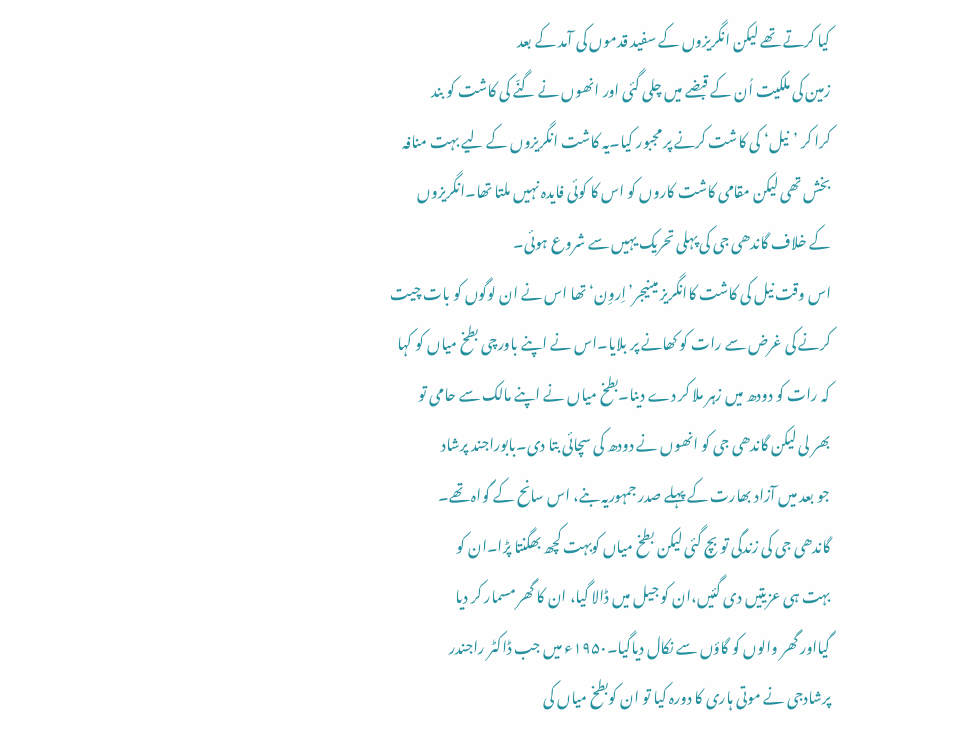کیا کرتے تھے لیکن انگریزوں کے سفید قدموں کی آمد کے بعد
زمین کی ملکیت اُن کے قبضے میں چلی گئی اور انھوں نے گنّے کی کاشت کو بند
کرا کر ’نیل‘ کی کاشت کرنے پر مجبور کیا۔یہ کاشت انگریزوں کے لیے بہت منافہ
بخش تھی لیکن مقامی کاشت کاروں کو اس کا کوئی فایدہ نہیں ملتا تھا۔انگریزوں
کے خلاف گاندھی جی کی پہلی تحریک یہیں سے شروع ہوئی۔
اس وقت نیل کی کاشت کاانگریز مینیجر’اِروِن‘ تھا اس نے ان لوگوں کو بات چیت
کرنے کی غرض سے رات کو کھانے پر بلایا۔اس نے اپنے باورچی بطخ میاں کو کہا
کہ رات کو دودھ میں زہر ملا کر دے دینا۔بطخ میاں نے اپنے مالک سے حامی تو
بھر لی لیکن گاندھی جی کو انھوں نے دودھ کی سچائی بتا دی۔بابوراجند پرشاد
جو بعد میں آزاد بھارت کے پہلے صدر جمہوریہ بنے، اس سانح کے گواہ تھے۔
گاندھی جی کی زندگی تو بچ گئی لیکن بطخ میاں کوبہت کچھ بھگنتا پڑا۔ان کو
بہت ہی عزیتیں دی گئیں،ان کو جیل میں ڈالا گیا، ان کا گھر مسمار کر دیا
گیااور گھر والوں کو گاؤں سے نکال دیاگیا۔۱۹۵۰ء میں جب ڈاکٹر راجندر
پرشادجی نے موتی ہاری کا دورہ کیا تو ان کوبطخ میاں کی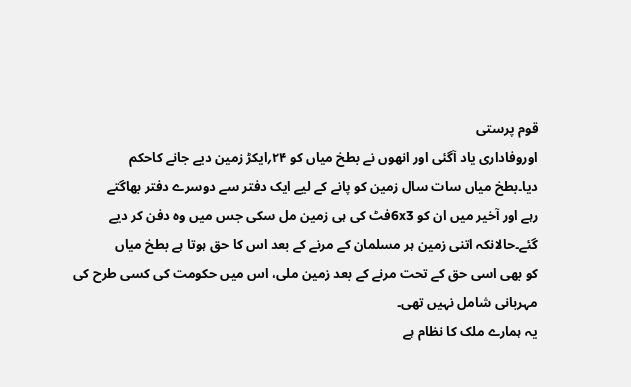قوم پرستی
اوروفاداری یاد آگئی اور انھوں نے بطخ میاں کو ۲۴؍ایکڑ زمین دیے جانے کاحکم
دیا۔بطخ میاں سات سال زمین کو پانے کے لیے ایک دفتر سے دوسرے دفتر بھاگتے
رہے اور آخیر میں ان کو 6x3فٹ کی ہی زمین مل سکی جس میں وہ دفن کر دیے
گئے۔حالانکہ اتنی زمین ہر مسلمان کے مرنے کے بعد اس کا حق ہوتا ہے بطخ میاں
کو بھی اسی حق کے تحت مرنے کے بعد زمین ملی، اس میں حکومت کی کسی طرح کی
مہربانی شامل نہیں تھی۔
یہ ہمارے ملک کا نظام ہے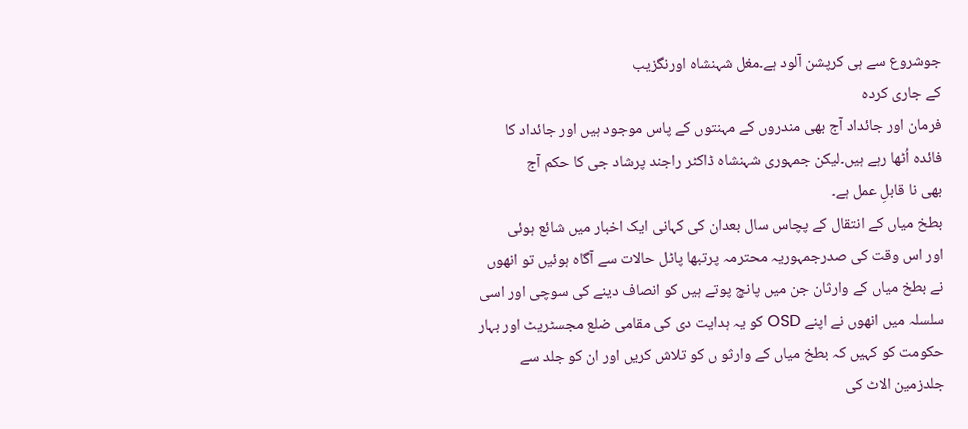جوشروع سے ہی کرپشن آلود ہے۔مغل شہنشاہ اورنگزیب
کے جاری کردہ
فرمان اور جائداد آج بھی مندروں کے مہنتوں کے پاس موجود ہیں اور جائداد کا
فائدہ اُٹھا رہے ہیں۔لیکن جمہوری شہنشاہ ڈاکٹر راجند پرشاد جی کا حکم آج
بھی نا قابلِ عمل ہے۔
بطخ میاں کے انتقال کے پچاس سال بعدان کی کہانی ایک اخبار میں شائع ہوئی
اور اس وقت کی صدرجمہوریہ محترمہ پرتبھا پاٹل حالات سے آگاہ ہوئیں تو انھوں
نے بطخ میاں کے وارثان جن میں پانچ پوتے ہیں کو انصاف دینے کی سوچی اور اسی
سلسلہ میں انھوں نے اپنے OSD کو یہ ہدایت دی کی مقامی ضلع مجسٹریٹ اور بہار
حکومت کو کہیں کہ بطخ میاں کے وارثو ں کو تلاش کریں اور ان کو جلد سے
جلدزمین الاٹ کی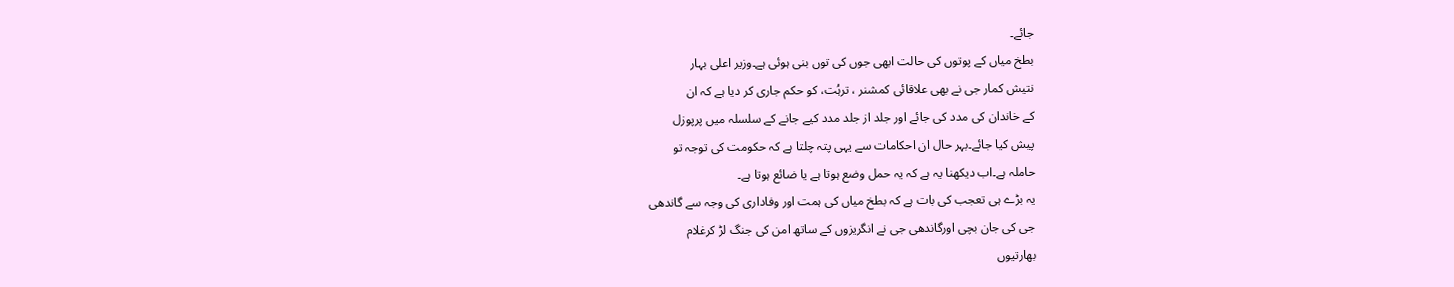جائے۔
بطخ میاں کے پوتوں کی حالت ابھی جوں کی توں بنی ہوئی ہے۔وزیر اعلی بہار
نتیش کمار جی نے بھی علاقائی کمشنر ، ترہُت، کو حکم جاری کر دیا ہے کہ ان
کے خاندان کی مدد کی جائے اور جلد از جلد مدد کیے جانے کے سلسلہ میں پرپوزل
پیش کیا جائے۔بہر حال ان احکامات سے یہی پتہ چلتا ہے کہ حکومت کی توجہ تو
حاملہ ہے۔اب دیکھنا یہ ہے کہ یہ حمل وضع ہوتا ہے یا ضائع ہوتا ہے۔
یہ بڑے ہی تعجب کی بات ہے کہ بطخ میاں کی ہمت اور وفاداری کی وجہ سے گاندھی
جی کی جان بچی اورگاندھی جی نے انگریزوں کے ساتھ امن کی جنگ لڑ کرغلام
بھارتیوں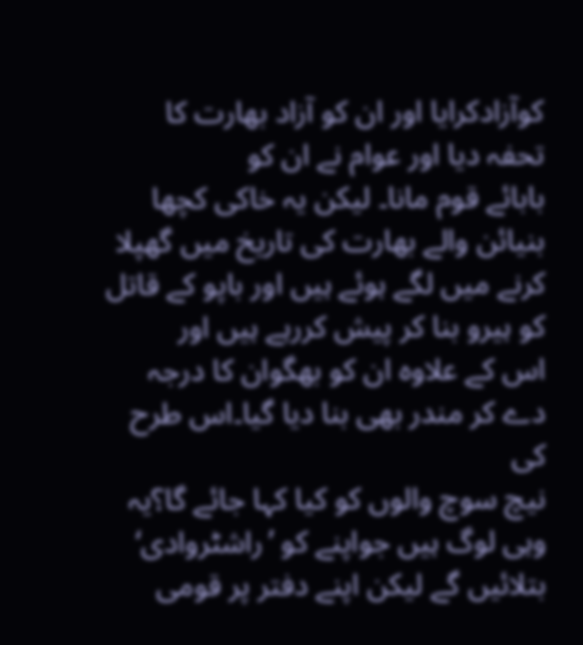کوآزادکرایا اور ان کو آزاد بھارت کا تحفہ دیا اور عوام نے ان کو
بابائے قوم مانا۔ لیکن یہ خاکی کچھا بنیائن والے بھارت کی تاریخ میں گھپلا
کرنے میں لگے ہوئے ہیں اور باپو کے قاتل کو ہیرو بنا کر پیش کررہے ہیں اور
اس کے علاوہ ان کو بھگوان کا درجہ دے کر مندر بھی بنا دیا گیا۔اس طرح کی
نیچ سوچ والوں کو کیا کہا جائے گا؟یہ وہی لوگ ہیں جواپنے کو ’راشٹروادی‘
بتلائیں گے لیکن اپنے دفتر پر قومی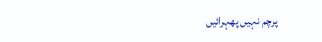پرچم نہیں پھہرائیں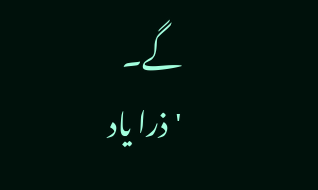گے۔
'ذرا یاد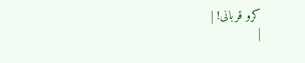کرو قربانی! |
|